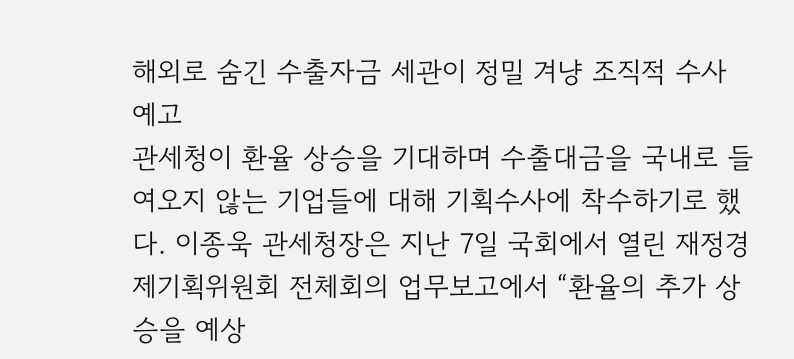해외로 숨긴 수출자금 세관이 정밀 겨냥 조직적 수사 예고
관세청이 환율 상승을 기대하며 수출대금을 국내로 들여오지 않는 기업들에 대해 기획수사에 착수하기로 했다. 이종욱 관세청장은 지난 7일 국회에서 열린 재정경제기획위원회 전체회의 업무보고에서 “환율의 추가 상승을 예상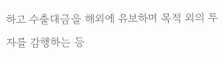하고 수출대금을 해외에 유보하며 목적 외의 투자를 감행하는 등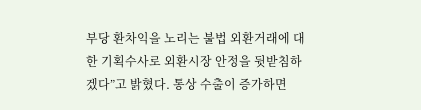부당 환차익을 노리는 불법 외환거래에 대한 기획수사로 외환시장 안정을 뒷받침하겠다”고 밝혔다. 통상 수출이 증가하면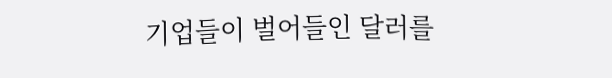기업들이 벌어들인 달러를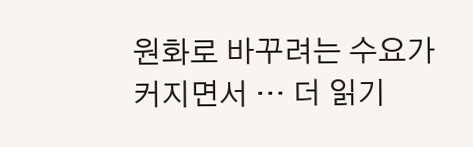원화로 바꾸려는 수요가 커지면서 … 더 읽기